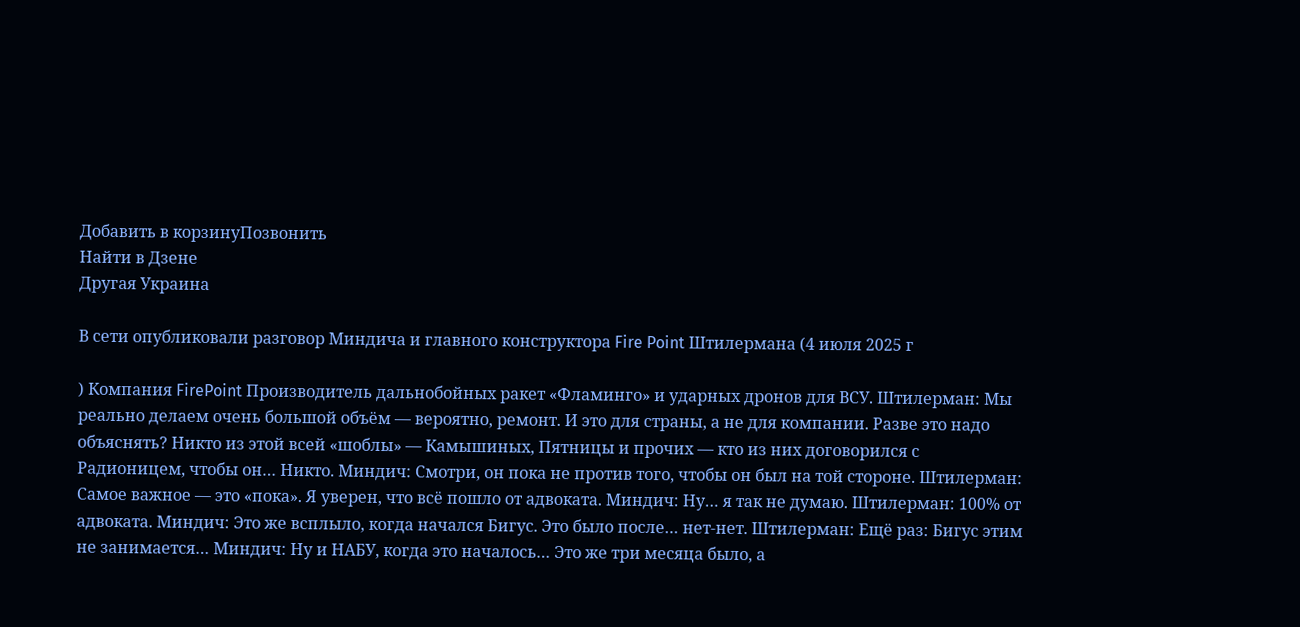Добавить в корзинуПозвонить
Найти в Дзене
Другая Украина

В сети опубликовали разговор Миндича и главного конструктора Fire Point Штилермана (4 июля 2025 г

) Компания FirePoint Производитель дальнобойных ракет «Фламинго» и ударных дронов для ВСУ. Штилерман: Мы реально делаем очень большой объём — вероятно, ремонт. И это для страны, а не для компании. Разве это надо объяснять? Никто из этой всей «шоблы» — Камышиных, Пятницы и прочих — кто из них договорился с Радионицем, чтобы он… Никто. Миндич: Смотри, он пока не против того, чтобы он был на той стороне. Штилерман: Самое важное — это «пока». Я уверен, что всё пошло от адвоката. Миндич: Ну… я так не думаю. Штилерман: 100% от адвоката. Миндич: Это же всплыло, когда начался Бигус. Это было после… нет-нет. Штилерман: Ещё раз: Бигус этим не занимается… Миндич: Ну и НАБУ, когда это началось… Это же три месяца было, а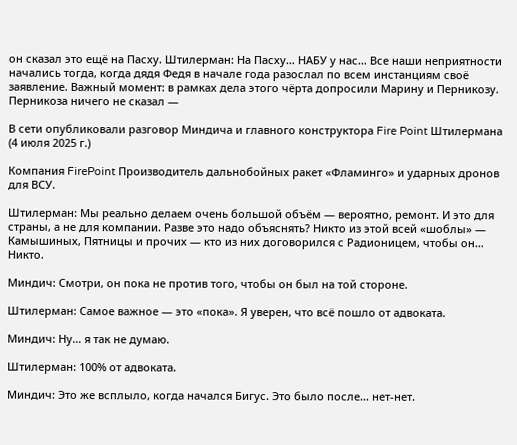он сказал это ещё на Пасху. Штилерман: На Пасху… НАБУ у нас… Все наши неприятности начались тогда, когда дядя Федя в начале года разослал по всем инстанциям своё заявление. Важный момент: в рамках дела этого чёрта допросили Марину и Перникозу. Перникоза ничего не сказал —

В сети опубликовали разговор Миндича и главного конструктора Fire Point Штилермана (4 июля 2025 г.)

Компания FirePoint Производитель дальнобойных ракет «Фламинго» и ударных дронов для ВСУ.

Штилерман: Мы реально делаем очень большой объём — вероятно, ремонт. И это для страны, а не для компании. Разве это надо объяснять? Никто из этой всей «шоблы» — Камышиных, Пятницы и прочих — кто из них договорился с Радионицем, чтобы он… Никто.

Миндич: Смотри, он пока не против того, чтобы он был на той стороне.

Штилерман: Самое важное — это «пока». Я уверен, что всё пошло от адвоката.

Миндич: Ну… я так не думаю.

Штилерман: 100% от адвоката.

Миндич: Это же всплыло, когда начался Бигус. Это было после… нет-нет.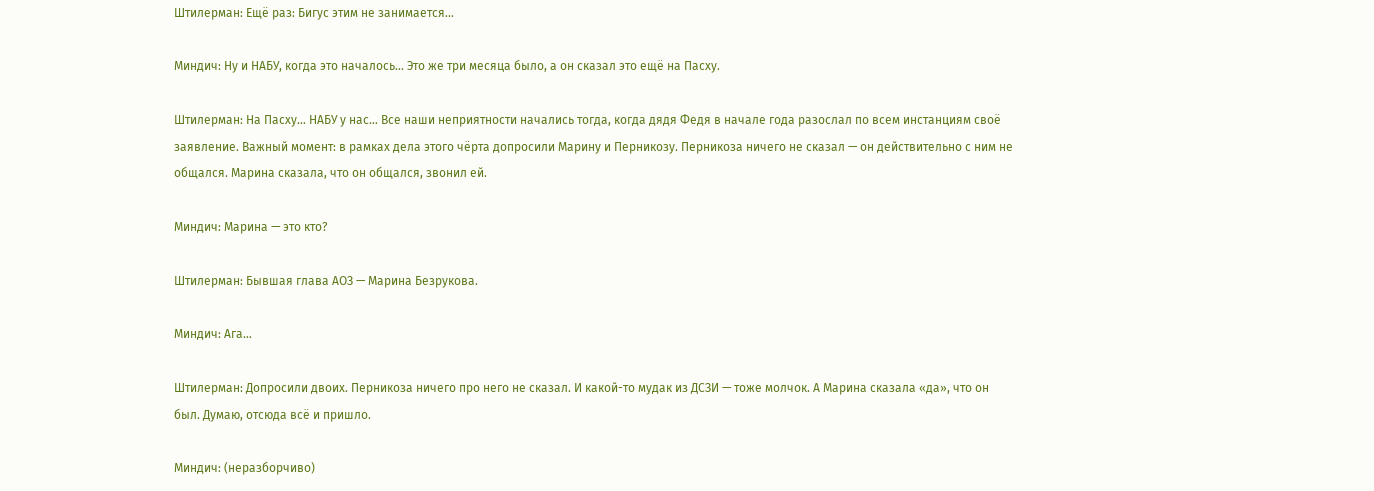Штилерман: Ещё раз: Бигус этим не занимается…

Миндич: Ну и НАБУ, когда это началось… Это же три месяца было, а он сказал это ещё на Пасху.

Штилерман: На Пасху… НАБУ у нас… Все наши неприятности начались тогда, когда дядя Федя в начале года разослал по всем инстанциям своё заявление. Важный момент: в рамках дела этого чёрта допросили Марину и Перникозу. Перникоза ничего не сказал — он действительно с ним не общался. Марина сказала, что он общался, звонил ей.

Миндич: Марина — это кто?

Штилерман: Бывшая глава АОЗ — Марина Безрукова.

Миндич: Ага…

Штилерман: Допросили двоих. Перникоза ничего про него не сказал. И какой-то мудак из ДСЗИ — тоже молчок. А Марина сказала «да», что он был. Думаю, отсюда всё и пришло.

Миндич: (неразборчиво)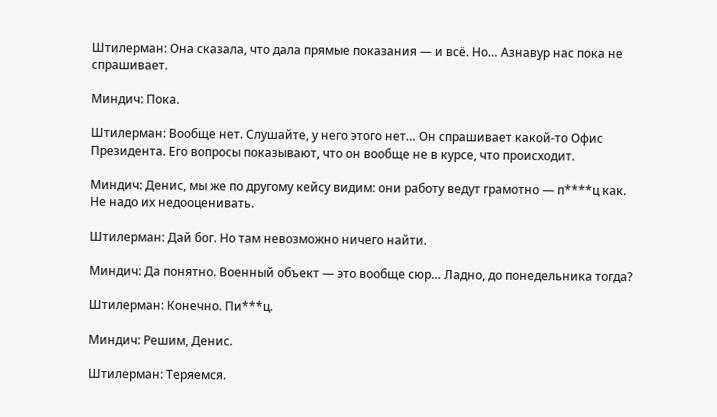Штилерман: Она сказала, что дала прямые показания — и всё. Но… Азнавур нас пока не спрашивает.

Миндич: Пока.

Штилерман: Вообще нет. Слушайте, у него этого нет… Он спрашивает какой-то Офис Президента. Его вопросы показывают, что он вообще не в курсе, что происходит.

Миндич: Денис, мы же по другому кейсу видим: они работу ведут грамотно — п****ц как. Не надо их недооценивать.

Штилерман: Дай бог. Но там невозможно ничего найти.

Миндич: Да понятно. Военный объект — это вообще сюр… Ладно, до понедельника тогда?

Штилерман: Конечно. Пи***ц.

Миндич: Решим, Денис.

Штилерман: Теряемся.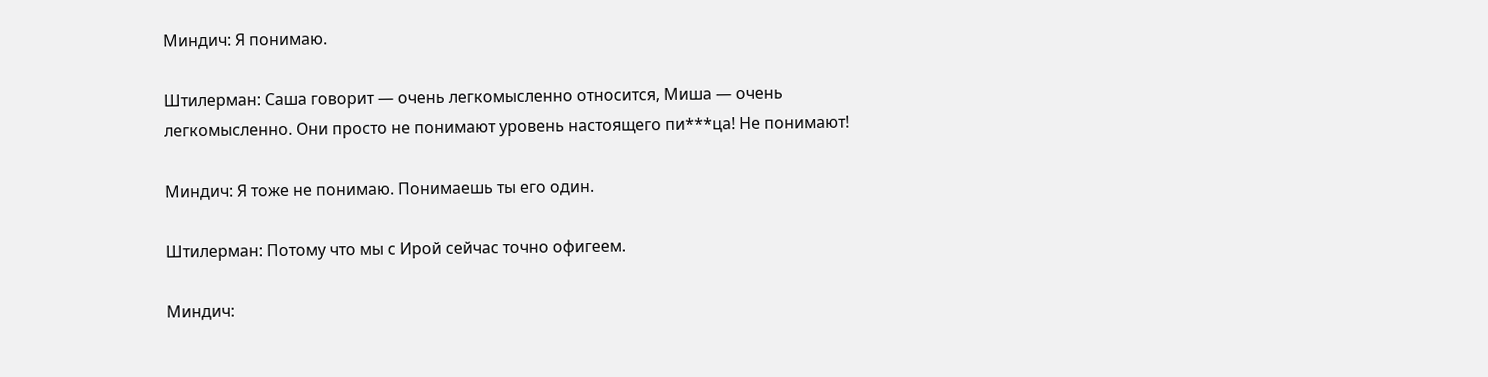Миндич: Я понимаю.

Штилерман: Саша говорит — очень легкомысленно относится, Миша — очень легкомысленно. Они просто не понимают уровень настоящего пи***ца! Не понимают!

Миндич: Я тоже не понимаю. Понимаешь ты его один.

Штилерман: Потому что мы с Ирой сейчас точно офигеем.

Миндич: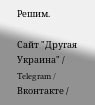Решим.

Сайт "Другая Украина" / Telegram / Вконтакте /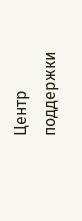Центр поддержки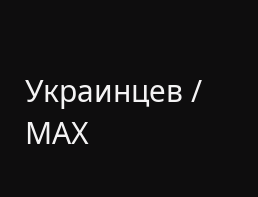Украинцев / МАХ